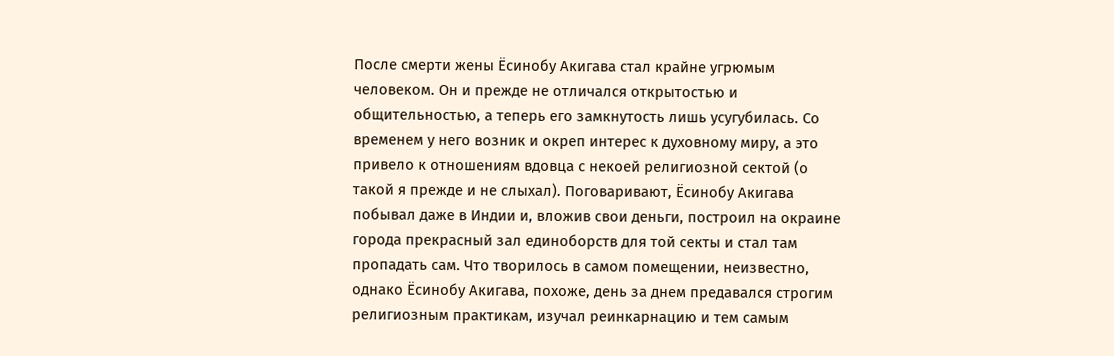После смерти жены Ёсинобу Акигава стал крайне угрюмым человеком. Он и прежде не отличался открытостью и общительностью, а теперь его замкнутость лишь усугубилась. Со временем у него возник и окреп интерес к духовному миру, а это привело к отношениям вдовца с некоей религиозной сектой (о такой я прежде и не слыхал). Поговаривают, Ёсинобу Акигава побывал даже в Индии и, вложив свои деньги, построил на окраине города прекрасный зал единоборств для той секты и стал там пропадать сам. Что творилось в самом помещении, неизвестно, однако Ёсинобу Акигава, похоже, день за днем предавался строгим религиозным практикам, изучал реинкарнацию и тем самым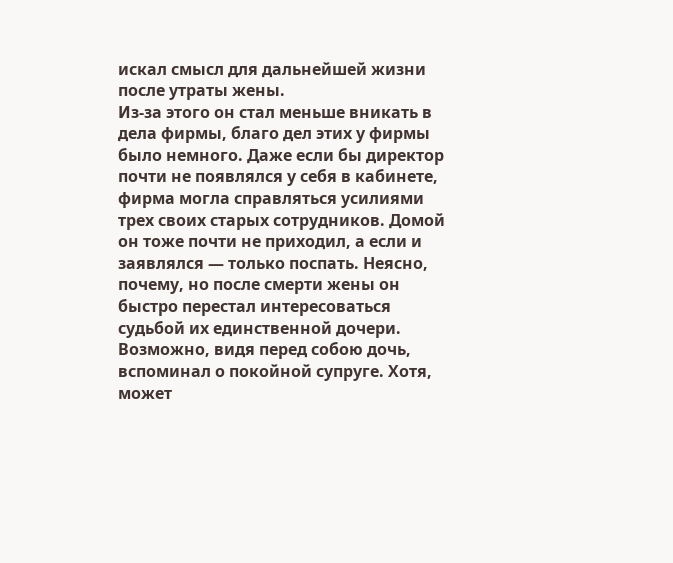искал смысл для дальнейшей жизни после утраты жены.
Из-за этого он стал меньше вникать в дела фирмы, благо дел этих у фирмы было немного. Даже если бы директор почти не появлялся у себя в кабинете, фирма могла справляться усилиями трех своих старых сотрудников. Домой он тоже почти не приходил, а если и заявлялся — только поспать. Неясно, почему, но после смерти жены он быстро перестал интересоваться судьбой их единственной дочери. Возможно, видя перед собою дочь, вспоминал о покойной супруге. Хотя, может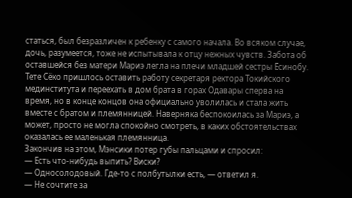статься, был безразличен к ребенку с самого начала. Во всяком случае, дочь, разумеется, тоже не испытывала к отцу нежных чувств. Забота об оставшейся без матери Мариэ легла на плечи младшей сестры Ёсинобу. Тете Сёко пришлось оставить работу секретаря ректора Токийского мединститута и переехать в дом брата в горах Одавары сперва на время, но в конце концов она официально уволилась и стала жить вместе с братом и племянницей. Наверняка беспокоилась за Мариэ, а может, просто не могла спокойно смотреть, в каких обстоятельствах оказалась ее маленькая племянница.
Закончив на этом, Мэнсики потер губы пальцами и спросил:
— Есть что-нибудь выпить? Виски?
— Односолодовый. Где-то с полбутылки есть, — ответил я.
— Не сочтите за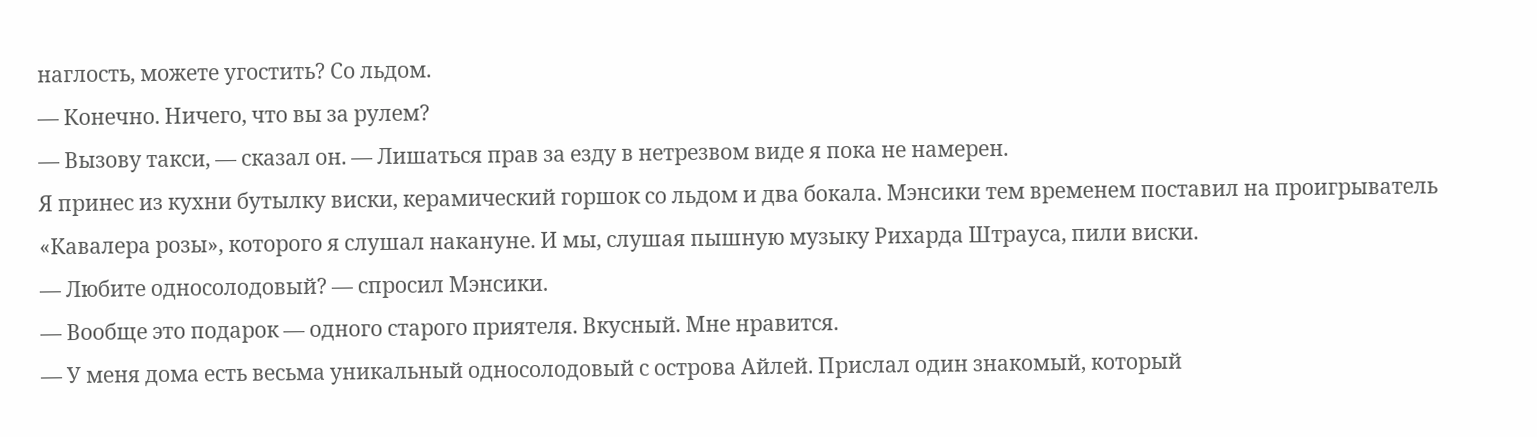наглость, можете угостить? Со льдом.
— Конечно. Ничего, что вы за рулем?
— Вызову такси, — сказал он. — Лишаться прав за езду в нетрезвом виде я пока не намерен.
Я принес из кухни бутылку виски, керамический горшок со льдом и два бокала. Мэнсики тем временем поставил на проигрыватель «Кавалера розы», которого я слушал накануне. И мы, слушая пышную музыку Рихарда Штрауса, пили виски.
— Любите односолодовый? — спросил Мэнсики.
— Вообще это подарок — одного старого приятеля. Вкусный. Мне нравится.
— У меня дома есть весьма уникальный односолодовый с острова Айлей. Прислал один знакомый, который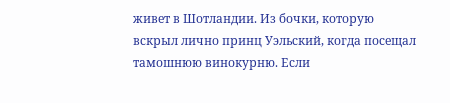живет в Шотландии. Из бочки, которую вскрыл лично принц Уэльский, когда посещал тамошнюю винокурню. Если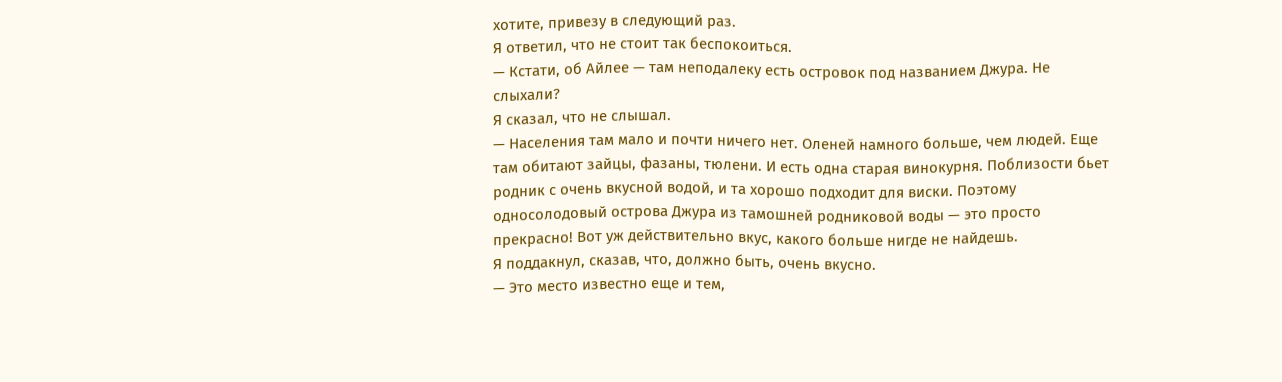хотите, привезу в следующий раз.
Я ответил, что не стоит так беспокоиться.
— Кстати, об Айлее — там неподалеку есть островок под названием Джура. Не слыхали?
Я сказал, что не слышал.
— Населения там мало и почти ничего нет. Оленей намного больше, чем людей. Еще там обитают зайцы, фазаны, тюлени. И есть одна старая винокурня. Поблизости бьет родник с очень вкусной водой, и та хорошо подходит для виски. Поэтому односолодовый острова Джура из тамошней родниковой воды — это просто прекрасно! Вот уж действительно вкус, какого больше нигде не найдешь.
Я поддакнул, сказав, что, должно быть, очень вкусно.
— Это место известно еще и тем,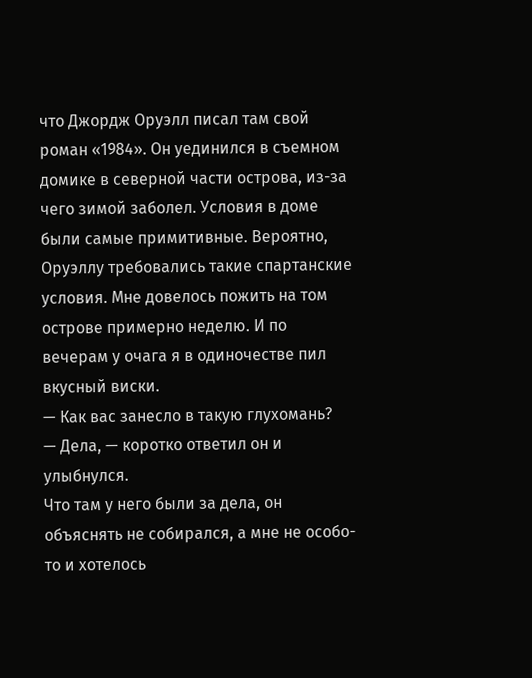что Джордж Оруэлл писал там свой роман «1984». Он уединился в съемном домике в северной части острова, из-за чего зимой заболел. Условия в доме были самые примитивные. Вероятно, Оруэллу требовались такие спартанские условия. Мне довелось пожить на том острове примерно неделю. И по вечерам у очага я в одиночестве пил вкусный виски.
— Как вас занесло в такую глухомань?
— Дела, — коротко ответил он и улыбнулся.
Что там у него были за дела, он объяснять не собирался, а мне не особо-то и хотелось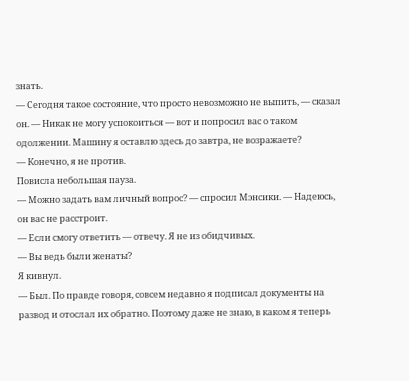знать.
— Сегодня такое состояние, что просто невозможно не выпить, — сказал он. — Никак не могу успокоиться — вот и попросил вас о таком одолжении. Машину я оставлю здесь до завтра, не возражаете?
— Конечно, я не против.
Повисла небольшая пауза.
— Можно задать вам личный вопрос? — спросил Мэнсики. — Надеюсь, он вас не расстроит.
— Если смогу ответить — отвечу. Я не из обидчивых.
— Вы ведь были женаты?
Я кивнул.
— Был. По правде говоря, совсем недавно я подписал документы на развод и отослал их обратно. Поэтому даже не знаю, в каком я теперь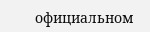официальном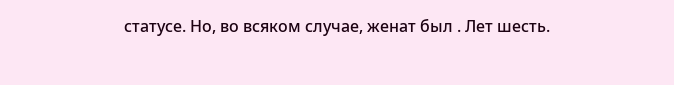статусе. Но, во всяком случае, женат был . Лет шесть.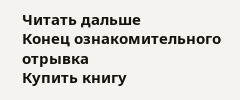Читать дальше
Конец ознакомительного отрывка
Купить книгу